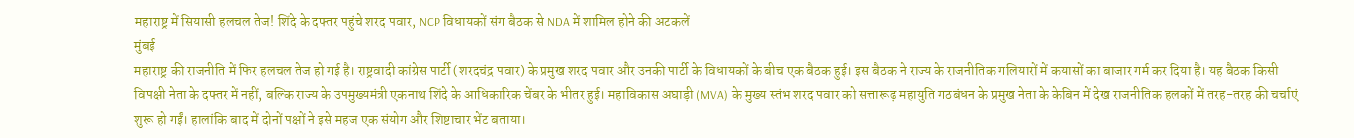महाराष्ट्र में सियासी हलचल तेज! शिंदे के दफ्तर पहुंचे शरद पवार, NCP विधायकों संग बैठक से NDA में शामिल होने की अटकलें
मुंबई
महाराष्ट्र की राजनीति में फिर हलचल तेज हो गई है। राष्ट्रवादी कांग्रेस पार्टी (शरदचंद्र पवार) के प्रमुख शरद पवार और उनकी पार्टी के विधायकों के बीच एक बैठक हुई। इस बैठक ने राज्य के राजनीतिक गलियारों में कयासों का बाजार गर्म कर दिया है। यह बैठक किसी विपक्षी नेता के दफ्तर में नहीं, बल्कि राज्य के उपमुख्यमंत्री एकनाथ शिंदे के आधिकारिक चेंबर के भीतर हुई। महाविकास अघाड़ी (MVA) के मुख्य स्तंभ शरद पवार को सत्तारूढ़ महायुति गठबंधन के प्रमुख नेता के केबिन में देख राजनीतिक हलकों में तरह-तरह की चर्चाएं शुरू हो गईं। हालांकि बाद में दोनों पक्षों ने इसे महज एक संयोग और शिष्टाचार भेंट बताया।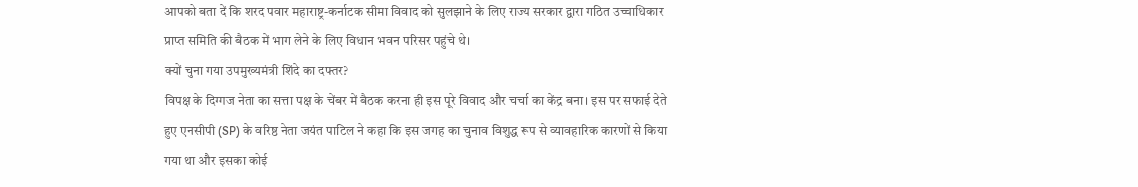आपको बता दें कि शरद पवार महाराष्ट्र-कर्नाटक सीमा विवाद को सुलझाने के लिए राज्य सरकार द्वारा गठित उच्चाधिकार प्राप्त समिति की बैठक में भाग लेने के लिए विधान भवन परिसर पहुंचे थे।
क्यों चुना गया उपमुख्यमंत्री शिंदे का दफ्तर?
विपक्ष के दिग्गज नेता का सत्ता पक्ष के चेंबर में बैठक करना ही इस पूरे विवाद और चर्चा का केंद्र बना। इस पर सफाई देते हुए एनसीपी (SP) के वरिष्ठ नेता जयंत पाटिल ने कहा कि इस जगह का चुनाव विशुद्ध रूप से व्यावहारिक कारणों से किया गया था और इसका कोई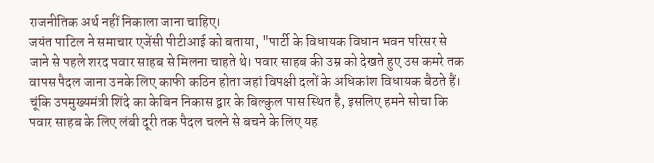राजनीतिक अर्थ नहीं निकाला जाना चाहिए।
जयंत पाटिल ने समाचार एजेंसी पीटीआई को बताया, "पार्टी के विधायक विधान भवन परिसर से जाने से पहले शरद पवार साहब से मिलना चाहते थे। पवार साहब की उम्र को देखते हुए उस कमरे तक वापस पैदल जाना उनके लिए काफी कठिन होता जहां विपक्षी दलों के अधिकांश विधायक बैठते हैं। चूंकि उपमुख्यमंत्री शिंदे का केबिन निकास द्वार के बिल्कुल पास स्थित है, इसलिए हमने सोचा कि पवार साहब के लिए लंबी दूरी तक पैदल चलने से बचने के लिए यह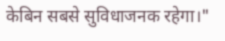केबिन सबसे सुविधाजनक रहेगा।"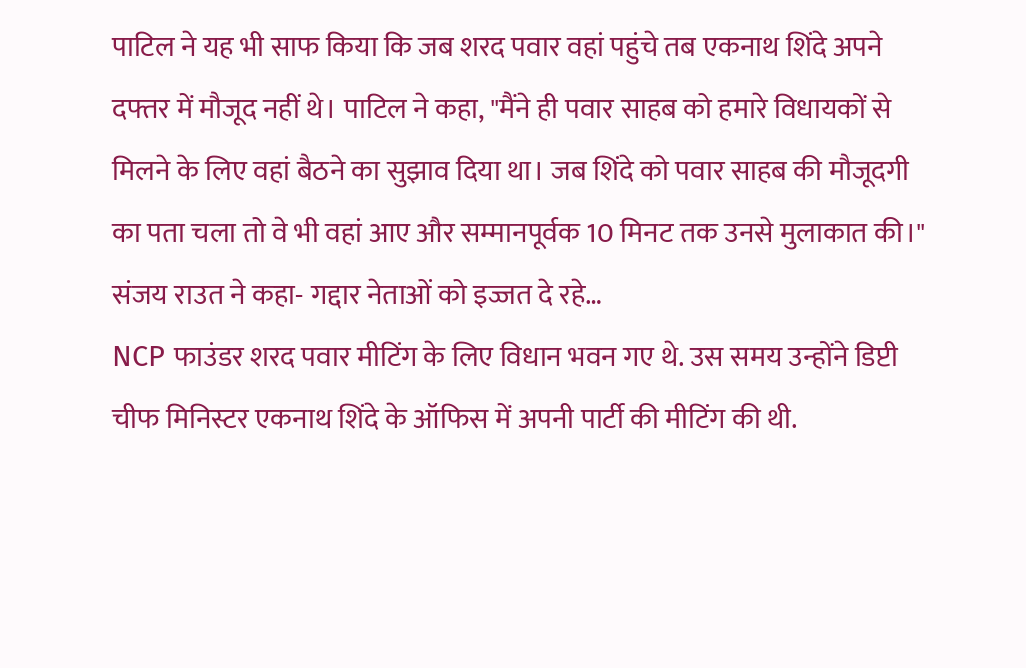पाटिल ने यह भी साफ किया कि जब शरद पवार वहां पहुंचे तब एकनाथ शिंदे अपने दफ्तर में मौजूद नहीं थे। पाटिल ने कहा, "मैंने ही पवार साहब को हमारे विधायकों से मिलने के लिए वहां बैठने का सुझाव दिया था। जब शिंदे को पवार साहब की मौजूदगी का पता चला तो वे भी वहां आए और सम्मानपूर्वक 10 मिनट तक उनसे मुलाकात की।"
संजय राउत ने कहा- गद्दार नेताओं को इज्जत दे रहे…
NCP फाउंडर शरद पवार मीटिंग के लिए विधान भवन गए थे. उस समय उन्होंने डिप्टी चीफ मिनिस्टर एकनाथ शिंदे के ऑफिस में अपनी पार्टी की मीटिंग की थी.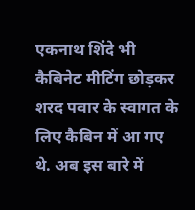एकनाथ शिंदे भी कैबिनेट मीटिंग छोड़कर शरद पवार के स्वागत के लिए कैबिन में आ गए थे. अब इस बारे में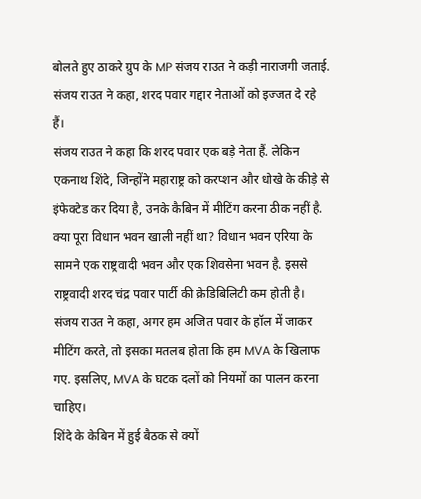बोलते हुए ठाकरे ग्रुप के MP संजय राउत ने कड़ी नाराजगी जताई. संजय राउत ने कहा, शरद पवार गद्दार नेताओं को इज्जत दे रहे हैं।
संजय राउत ने कहा कि शरद पवार एक बड़े नेता हैं. लेकिन एकनाथ शिंदे, जिन्होंने महाराष्ट्र को करप्शन और धोखे के कीड़े से इंफेक्टेड कर दिया है, उनके कैबिन में मीटिंग करना ठीक नहीं है. क्या पूरा विधान भवन खाली नहीं था? विधान भवन एरिया के सामने एक राष्ट्रवादी भवन और एक शिवसेना भवन है. इससे राष्ट्रवादी शरद चंद्र पवार पार्टी की क्रेडिबिलिटी कम होती है।
संजय राउत ने कहा, अगर हम अजित पवार के हॉल में जाकर मीटिंग करते, तो इसका मतलब होता कि हम MVA के खिलाफ गए. इसलिए, MVA के घटक दलों को नियमों का पालन करना चाहिए।
शिंदे के केबिन में हुई बैठक से क्यों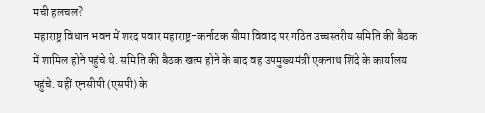मची हलचल?
महाराष्ट्र विधान भवन में शरद पवार महाराष्ट्र-कर्नाटक सीमा विवाद पर गठित उच्चस्तरीय समिति की बैठक में शामिल होने पहुंचे थे. समिति की बैठक खत्म होने के बाद वह उपमुख्यमंत्री एकनाथ शिंदे के कार्यालय पहुंचे. यहीं एनसीपी (एसपी) के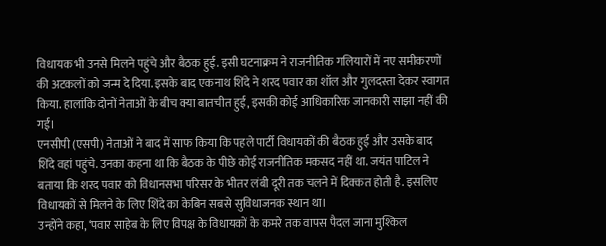विधायक भी उनसे मिलने पहुंचे और बैठक हुई. इसी घटनाक्रम ने राजनीतिक गलियारों में नए समीकरणों की अटकलों को जन्म दे दिया. इसके बाद एकनाथ शिंदे ने शरद पवार का शॉल और गुलदस्ता देकर स्वागत किया. हालांकि दोनों नेताओं के बीच क्या बातचीत हुई, इसकी कोई आधिकारिक जानकारी साझा नहीं की गई।
एनसीपी (एसपी) नेताओं ने बाद में साफ किया कि पहले पार्टी विधायकों की बैठक हुई और उसके बाद शिंदे वहां पहुंचे. उनका कहना था कि बैठक के पीछे कोई राजनीतिक मकसद नहीं था. जयंत पाटिल ने बताया कि शरद पवार को विधानसभा परिसर के भीतर लंबी दूरी तक चलने में दिक्कत होती है. इसलिए विधायकों से मिलने के लिए शिंदे का केबिन सबसे सुविधाजनक स्थान था।
उन्होंने कहा, ‘पवार साहेब के लिए विपक्ष के विधायकों के कमरे तक वापस पैदल जाना मुश्किल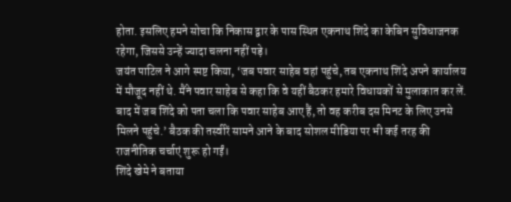होता. इसलिए हमने सोचा कि निकास द्वार के पास स्थित एकनाथ शिंदे का केबिन सुविधाजनक रहेगा, जिससे उन्हें ज्यादा चलना नहीं पड़े।
जयंत पाटिल ने आगे स्पष्ट किया, ‘जब पवार साहेब वहां पहुंचे, तब एकनाथ शिंदे अपने कार्यालय में मौजूद नहीं थे. मैंने पवार साहेब से कहा कि वे यहीं बैठकर हमारे विधायकों से मुलाकात कर लें. बाद में जब शिंदे को पता चला कि पवार साहेब आए हैं, तो वह करीब दस मिनट के लिए उनसे मिलने पहुंचे.’ बैठक की तस्वीरें सामने आने के बाद सोशल मीडिया पर भी कई तरह की राजनीतिक चर्चाएं शुरू हो गईं।
शिंदे खेमे ने बताया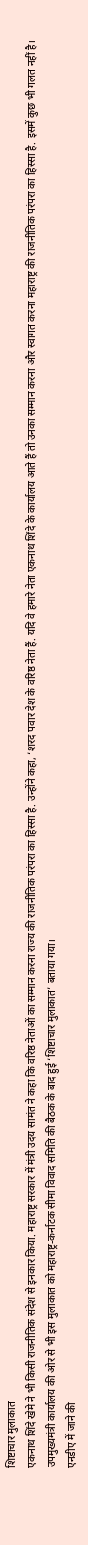शिष्टाचार मुलाकात
एकनाथ शिंदे खेमे ने भी किसी राजनीतिक संदेश से इनकार किया. महाराष्ट्र सरकार में मंत्री उदय सामंत ने कहा कि वरिष्ठ नेताओं का सम्मान करना राज्य की राजनीतिक परंपरा का हिस्सा है. उन्होंने कहा, ‘शरद पवार देश के वरिष्ठ नेता हैं. यदि वे हमारे नेता एकनाथ शिंदे के कार्यालय आते हैं तो उनका सम्मान करना और स्वागत करना महाराष्ट्र की राजनीतिक परंपरा का हिस्सा है. इसमें कुछ भी गलत नहीं है।
उपमुख्यमंत्री कार्यालय की ओर से भी इस मुलाकात को महाराष्ट्र-कर्नाटक सीमा विवाद समिति की बैठक के बाद हुई ‘शिष्टाचार मुलाकात’ बताया गया।
एनडीए में जाने की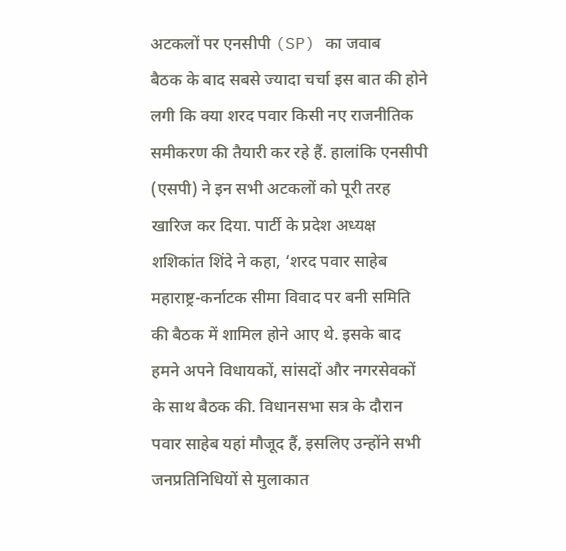अटकलों पर एनसीपी (SP) का जवाब
बैठक के बाद सबसे ज्यादा चर्चा इस बात की होने लगी कि क्या शरद पवार किसी नए राजनीतिक समीकरण की तैयारी कर रहे हैं. हालांकि एनसीपी (एसपी) ने इन सभी अटकलों को पूरी तरह खारिज कर दिया. पार्टी के प्रदेश अध्यक्ष शशिकांत शिंदे ने कहा, ‘शरद पवार साहेब महाराष्ट्र-कर्नाटक सीमा विवाद पर बनी समिति की बैठक में शामिल होने आए थे. इसके बाद हमने अपने विधायकों, सांसदों और नगरसेवकों के साथ बैठक की. विधानसभा सत्र के दौरान पवार साहेब यहां मौजूद हैं, इसलिए उन्होंने सभी जनप्रतिनिधियों से मुलाकात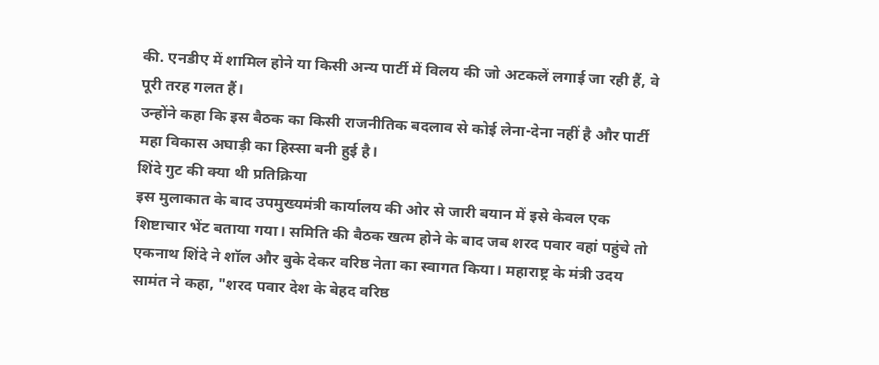की. एनडीए में शामिल होने या किसी अन्य पार्टी में विलय की जो अटकलें लगाई जा रही हैं, वे पूरी तरह गलत हैं।
उन्होंने कहा कि इस बैठक का किसी राजनीतिक बदलाव से कोई लेना-देना नहीं है और पार्टी महा विकास अघाड़ी का हिस्सा बनी हुई है।
शिंदे गुट की क्या थी प्रतिक्रिया
इस मुलाकात के बाद उपमुख्यमंत्री कार्यालय की ओर से जारी बयान में इसे केवल एक शिष्टाचार भेंट बताया गया। समिति की बैठक खत्म होने के बाद जब शरद पवार वहां पहुंचे तो एकनाथ शिंदे ने शॉल और बुके देकर वरिष्ठ नेता का स्वागत किया। महाराष्ट्र के मंत्री उदय सामंत ने कहा, "शरद पवार देश के बेहद वरिष्ठ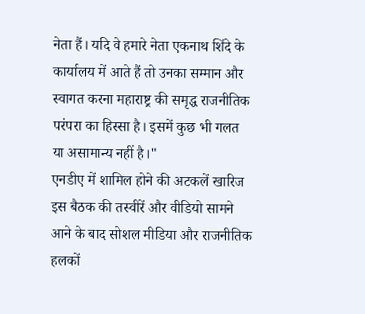नेता हैं। यदि वे हमारे नेता एकनाथ शिंदे के कार्यालय में आते हैं तो उनका सम्मान और स्वागत करना महाराष्ट्र की समृद्ध राजनीतिक परंपरा का हिस्सा है। इसमें कुछ भी गलत या असामान्य नहीं है।"
एनडीए में शामिल होने की अटकलें खारिज
इस बैठक की तस्वीरें और वीडियो सामने आने के बाद सोशल मीडिया और राजनीतिक हलकों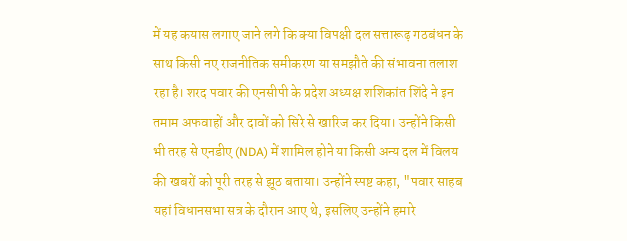में यह कयास लगाए जाने लगे कि क्या विपक्षी दल सत्तारूढ़ गठबंधन के साथ किसी नए राजनीतिक समीकरण या समझौते की संभावना तलाश रहा है। शरद पवार की एनसीपी के प्रदेश अध्यक्ष शशिकांत शिंदे ने इन तमाम अफवाहों और दावों को सिरे से खारिज कर दिया। उन्होंने किसी भी तरह से एनडीए (NDA) में शामिल होने या किसी अन्य दल में विलय की खबरों को पूरी तरह से झूठ बताया। उन्होंने स्पष्ट कहा, "पवार साहब यहां विधानसभा सत्र के दौरान आए थे, इसलिए उन्होंने हमारे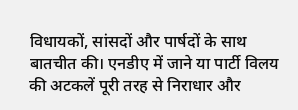विधायकों, सांसदों और पार्षदों के साथ बातचीत की। एनडीए में जाने या पार्टी विलय की अटकलें पूरी तरह से निराधार और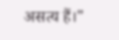असत्य हैं।"